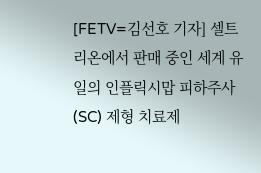[FETV=김선호 기자] 셀트리온에서 판매 중인 세계 유일의 인플릭시맙 피하주사(SC) 제형 치료제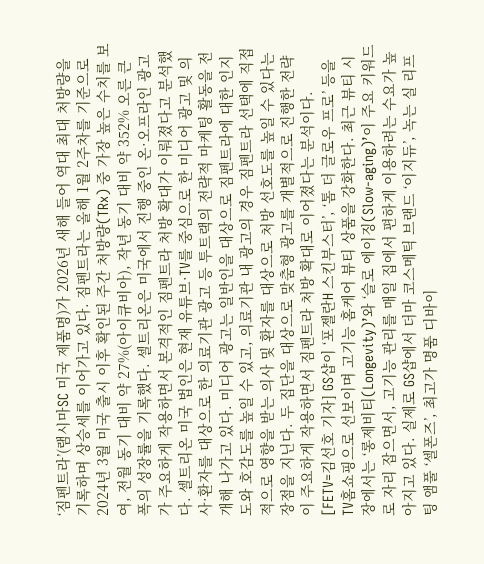‘짐펜트라’(램시마SC 미국 제품명)가 2026년 새해 들어 역대 최대 처방량을 기록하며 상승세를 이어가고 있다. 짐펜트라는 올해 1월 2주차를 기준으로 2024년 3월 미국 출시 이후 확인된 주간 처방량(TRx) 중 가장 높은 수치를 보여, 전월 동기 대비 약 27%(아이큐비아), 작년 동기 대비 약 352% 오른 큰 폭의 성장률을 기록했다. 셀트리온은 미국에서 진행 중인 온·오프라인 광고가 주요하게 작용하면서 본격적인 짐펜트라 처방 확대가 이뤄졌다고 분석했다. 셀트리온 미국 법인은 현재 유튜브·TV를 중심으로 한 미디어 광고 및 의사·환자를 대상으로 한 의료기관 광고 등 투트랙의 전략적 마케팅 활동을 전개해 나가고 있다. 미디어 광고는 일반인을 대상으로 짐펜트라에 대한 인지도와 호감도를 높일 수 있고, 의료기관 내 광고의 경우 짐펜트라 선택에 직접적으로 영향을 받는 의사 및 환자를 대상으로 처방 선호도를 높일 수 있다는 장점을 지닌다. 두 집단을 대상으로 맞춤형 광고를 개별적으로 진행한 전략이 주요하게 작용하면서 짐펜트라 처방 확대로 이어졌다는 분석이다.
[FETV=김선호 기자] GS샵이 ‘포젤란H 스킨부스터’, ‘톰 더 글로우 프로’ 등을 TV홈쇼핑으로 선보이며 고기능 홈케어 뷰티 상품을 강화한다. 최근 뷰티 시장에서는 ‘롱제비티(Longevity)’와 ‘슬로 에이징(Slow-aging)’이 주요 키워드로 자리 잡으면서, 고기능 관리를 매일 집에서 편하게 이용하려는 수요가 높아지고 있다. 실제로 GS샵에서 더마 코스메틱 브랜드 ‘이지듀’, 녹는 실 리프팅 앰풀 ‘셀폰즈’, 최고가 명품 디바이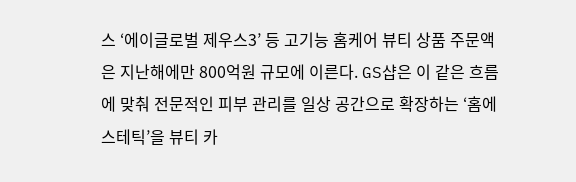스 ‘에이글로벌 제우스3’ 등 고기능 홈케어 뷰티 상품 주문액은 지난해에만 800억원 규모에 이른다. GS샵은 이 같은 흐름에 맞춰 전문적인 피부 관리를 일상 공간으로 확장하는 ‘홈에스테틱’을 뷰티 카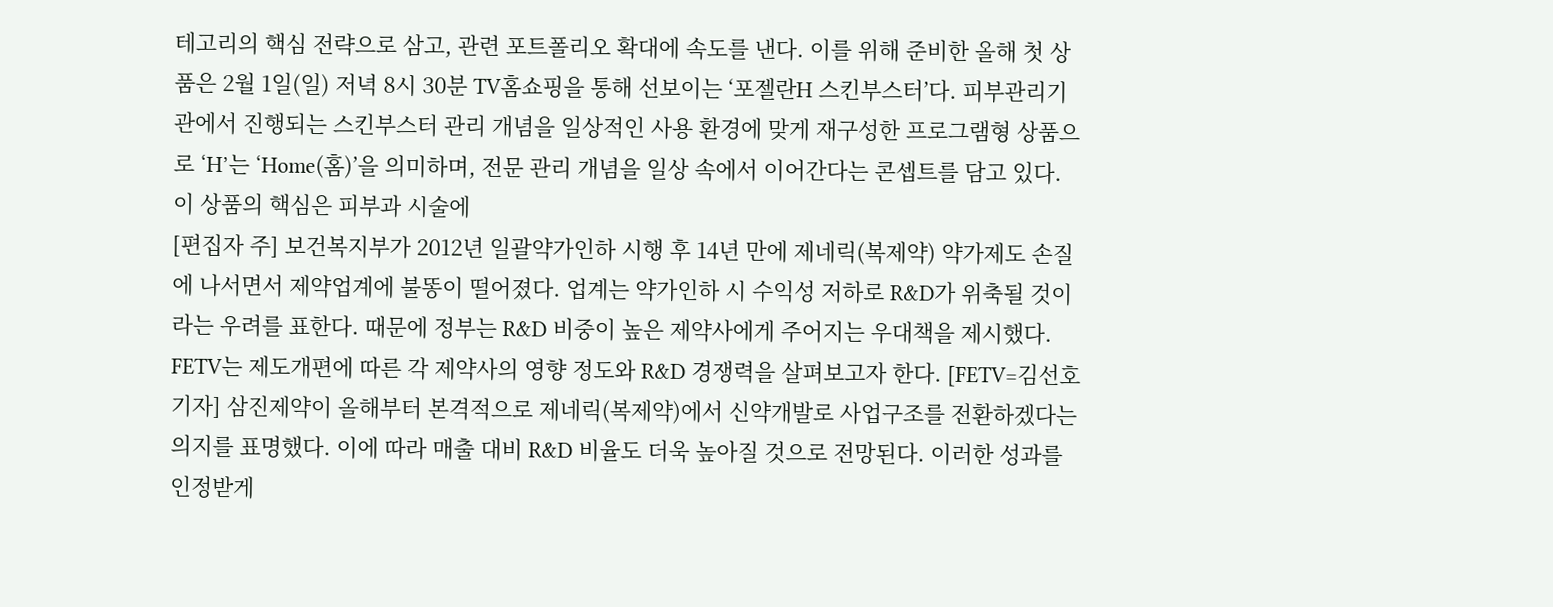테고리의 핵심 전략으로 삼고, 관련 포트폴리오 확대에 속도를 낸다. 이를 위해 준비한 올해 첫 상품은 2월 1일(일) 저녁 8시 30분 TV홈쇼핑을 통해 선보이는 ‘포젤란H 스킨부스터’다. 피부관리기관에서 진행되는 스킨부스터 관리 개념을 일상적인 사용 환경에 맞게 재구성한 프로그램형 상품으로 ‘H’는 ‘Home(홈)’을 의미하며, 전문 관리 개념을 일상 속에서 이어간다는 콘셉트를 담고 있다. 이 상품의 핵심은 피부과 시술에
[편집자 주] 보건복지부가 2012년 일괄약가인하 시행 후 14년 만에 제네릭(복제약) 약가제도 손질에 나서면서 제약업계에 불똥이 떨어졌다. 업계는 약가인하 시 수익성 저하로 R&D가 위축될 것이라는 우려를 표한다. 때문에 정부는 R&D 비중이 높은 제약사에게 주어지는 우대책을 제시했다. FETV는 제도개편에 따른 각 제약사의 영향 정도와 R&D 경쟁력을 살펴보고자 한다. [FETV=김선호 기자] 삼진제약이 올해부터 본격적으로 제네릭(복제약)에서 신약개발로 사업구조를 전환하겠다는 의지를 표명했다. 이에 따라 매출 대비 R&D 비율도 더욱 높아질 것으로 전망된다. 이러한 성과를 인정받게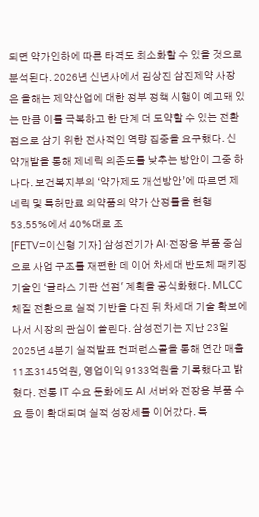되면 약가인하에 따른 타격도 최소화할 수 있을 것으로 분석된다. 2026년 신년사에서 김상진 삼진제약 사장은 올해는 제약산업에 대한 정부 정책 시행이 예고돼 있는 만큼 이를 극복하고 한 단계 더 도약할 수 있는 전환점으로 삼기 위한 전사적인 역량 집중을 요구했다. 신약개발을 통해 제네릭 의존도를 낮추는 방안이 그중 하나다. 보건복지부의 ‘약가제도 개선방안’에 따르면 제네릭 및 특허만료 의약품의 약가 산정률을 현행 53.55%에서 40%대로 조
[FETV=이신형 기자] 삼성전기가 AI·전장용 부품 중심으로 사업 구조를 재편한 데 이어 차세대 반도체 패키징 기술인 ‘글라스 기판 선점' 계획을 공식화했다. MLCC 체질 전환으로 실적 기반을 다진 뒤 차세대 기술 확보에 나서 시장의 관심이 쏠린다. 삼성전기는 지난 23일 2025년 4분기 실적발표 컨퍼런스콜을 통해 연간 매출 11조3145억원, 영업이익 9133억원을 기록했다고 밝혔다. 전통 IT 수요 둔화에도 AI 서버와 전장용 부품 수요 등이 확대되며 실적 성장세를 이어갔다. 특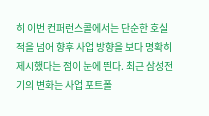히 이번 컨퍼런스콜에서는 단순한 호실적을 넘어 향후 사업 방향을 보다 명확히 제시했다는 점이 눈에 띈다. 최근 삼성전기의 변화는 사업 포트폴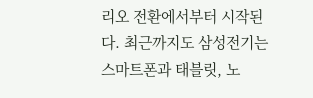리오 전환에서부터 시작된다. 최근까지도 삼성전기는 스마트폰과 태블릿, 노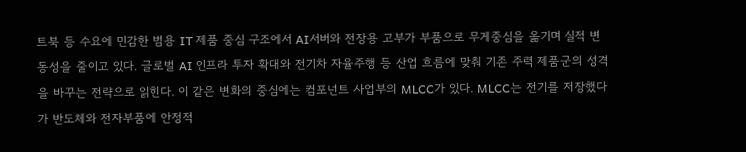트북 등 수요에 민감한 범용 IT 제품 중심 구조에서 AI서버와 전장용 고부가 부품으로 무게중심을 옮기며 실적 변동성을 줄이고 있다. 글로벌 AI 인프라 투자 확대와 전기차 자율주행 등 산업 흐름에 맞춰 기존 주력 제품군의 성격을 바꾸는 전략으로 읽힌다. 이 같은 변화의 중심에는 컴포넌트 사업부의 MLCC가 있다. MLCC는 전기를 저장했다가 반도체와 전자부품에 안정적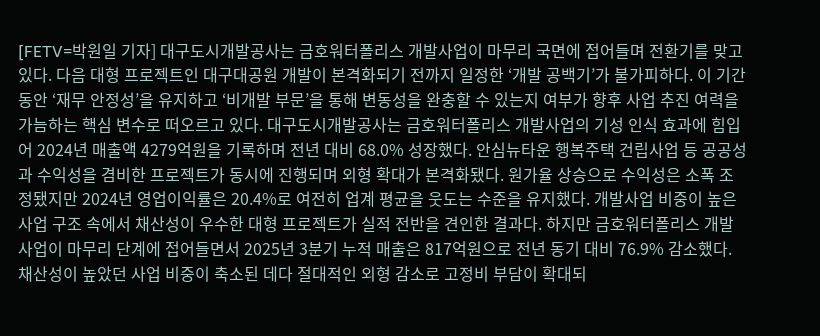[FETV=박원일 기자] 대구도시개발공사는 금호워터폴리스 개발사업이 마무리 국면에 접어들며 전환기를 맞고 있다. 다음 대형 프로젝트인 대구대공원 개발이 본격화되기 전까지 일정한 ‘개발 공백기’가 불가피하다. 이 기간 동안 ‘재무 안정성’을 유지하고 ‘비개발 부문’을 통해 변동성을 완충할 수 있는지 여부가 향후 사업 추진 여력을 가늠하는 핵심 변수로 떠오르고 있다. 대구도시개발공사는 금호워터폴리스 개발사업의 기성 인식 효과에 힘입어 2024년 매출액 4279억원을 기록하며 전년 대비 68.0% 성장했다. 안심뉴타운 행복주택 건립사업 등 공공성과 수익성을 겸비한 프로젝트가 동시에 진행되며 외형 확대가 본격화됐다. 원가율 상승으로 수익성은 소폭 조정됐지만 2024년 영업이익률은 20.4%로 여전히 업계 평균을 웃도는 수준을 유지했다. 개발사업 비중이 높은 사업 구조 속에서 채산성이 우수한 대형 프로젝트가 실적 전반을 견인한 결과다. 하지만 금호워터폴리스 개발사업이 마무리 단계에 접어들면서 2025년 3분기 누적 매출은 817억원으로 전년 동기 대비 76.9% 감소했다. 채산성이 높았던 사업 비중이 축소된 데다 절대적인 외형 감소로 고정비 부담이 확대되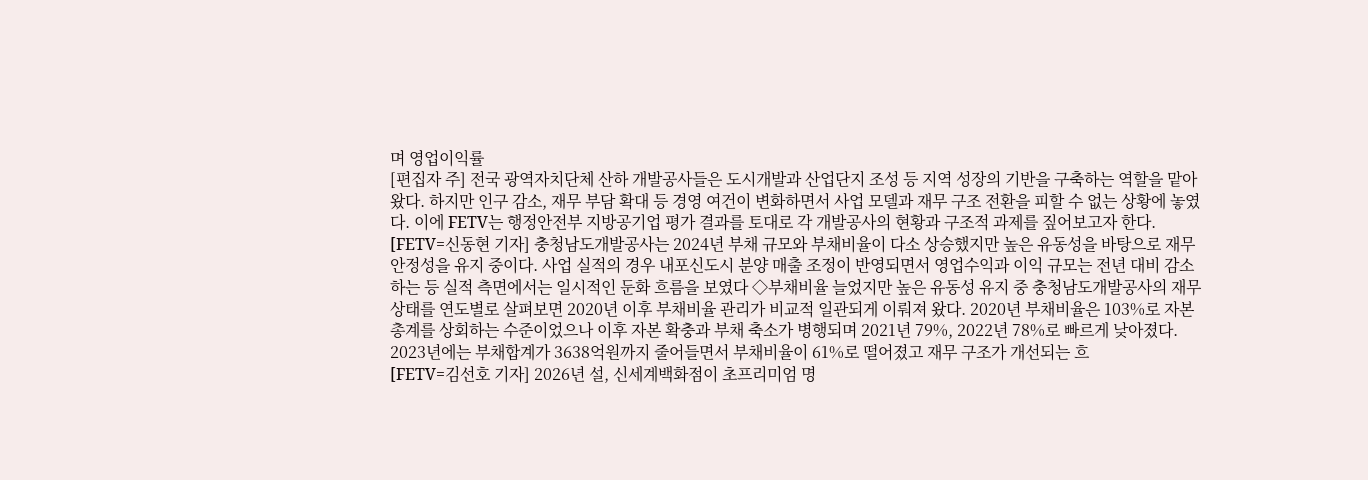며 영업이익률
[편집자 주] 전국 광역자치단체 산하 개발공사들은 도시개발과 산업단지 조성 등 지역 성장의 기반을 구축하는 역할을 맡아왔다. 하지만 인구 감소, 재무 부담 확대 등 경영 여건이 변화하면서 사업 모델과 재무 구조 전환을 피할 수 없는 상황에 놓였다. 이에 FETV는 행정안전부 지방공기업 평가 결과를 토대로 각 개발공사의 현황과 구조적 과제를 짚어보고자 한다. [FETV=신동현 기자] 충청남도개발공사는 2024년 부채 규모와 부채비율이 다소 상승했지만 높은 유동성을 바탕으로 재무 안정성을 유지 중이다. 사업 실적의 경우 내포신도시 분양 매출 조정이 반영되면서 영업수익과 이익 규모는 전년 대비 감소하는 등 실적 측면에서는 일시적인 둔화 흐름을 보였다 ◇부채비율 늘었지만 높은 유동성 유지 중 충청남도개발공사의 재무상태를 연도별로 살펴보면 2020년 이후 부채비율 관리가 비교적 일관되게 이뤄져 왔다. 2020년 부채비율은 103%로 자본총계를 상회하는 수준이었으나 이후 자본 확충과 부채 축소가 병행되며 2021년 79%, 2022년 78%로 빠르게 낮아졌다. 2023년에는 부채합계가 3638억원까지 줄어들면서 부채비율이 61%로 떨어졌고 재무 구조가 개선되는 흐
[FETV=김선호 기자] 2026년 설, 신세계백화점이 초프리미엄 명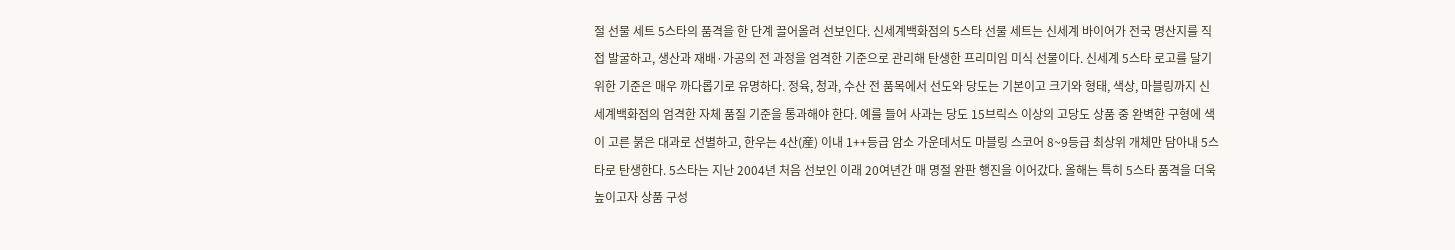절 선물 세트 5스타의 품격을 한 단계 끌어올려 선보인다. 신세계백화점의 5스타 선물 세트는 신세계 바이어가 전국 명산지를 직접 발굴하고, 생산과 재배·가공의 전 과정을 엄격한 기준으로 관리해 탄생한 프리미임 미식 선물이다. 신세계 5스타 로고를 달기 위한 기준은 매우 까다롭기로 유명하다. 정육, 청과, 수산 전 품목에서 선도와 당도는 기본이고 크기와 형태, 색상, 마블링까지 신세계백화점의 엄격한 자체 품질 기준을 통과해야 한다. 예를 들어 사과는 당도 15브릭스 이상의 고당도 상품 중 완벽한 구형에 색이 고른 붉은 대과로 선별하고, 한우는 4산(産) 이내 1++등급 암소 가운데서도 마블링 스코어 8~9등급 최상위 개체만 담아내 5스타로 탄생한다. 5스타는 지난 2004년 처음 선보인 이래 20여년간 매 명절 완판 행진을 이어갔다. 올해는 특히 5스타 품격을 더욱 높이고자 상품 구성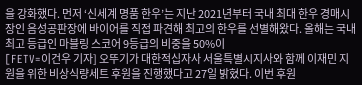을 강화했다. 먼저 ‘신세계 명품 한우’는 지난 2021년부터 국내 최대 한우 경매시장인 음성공판장에 바이어를 직접 파견해 최고의 한우를 선별해왔다. 올해는 국내 최고 등급인 마블링 스코어 9등급의 비중을 50%이
[FETV=이건우 기자] 오뚜기가 대한적십자사 서울특별시지사와 함께 이재민 지원을 위한 비상식량세트 후원을 진행했다고 27일 밝혔다. 이번 후원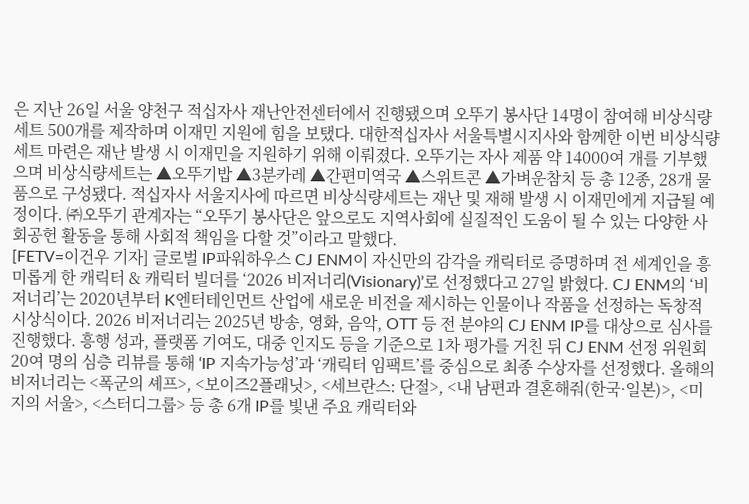은 지난 26일 서울 양천구 적십자사 재난안전센터에서 진행됐으며 오뚜기 봉사단 14명이 참여해 비상식량세트 500개를 제작하며 이재민 지원에 힘을 보탰다. 대한적십자사 서울특별시지사와 함께한 이번 비상식량세트 마련은 재난 발생 시 이재민을 지원하기 위해 이뤄졌다. 오뚜기는 자사 제품 약 14000여 개를 기부했으며 비상식량세트는 ▲오뚜기밥 ▲3분카레 ▲간편미역국 ▲스위트콘 ▲가벼운참치 등 총 12종, 28개 물품으로 구성됐다. 적십자사 서울지사에 따르면 비상식량세트는 재난 및 재해 발생 시 이재민에게 지급될 예정이다. ㈜오뚜기 관계자는 “오뚜기 봉사단은 앞으로도 지역사회에 실질적인 도움이 될 수 있는 다양한 사회공헌 활동을 통해 사회적 책임을 다할 것”이라고 말했다.
[FETV=이건우 기자] 글로벌 IP파워하우스 CJ ENM이 자신만의 감각을 캐릭터로 증명하며 전 세계인을 흥미롭게 한 캐릭터 & 캐릭터 빌더를 ‘2026 비저너리(Visionary)’로 선정했다고 27일 밝혔다. CJ ENM의 ‘비저너리’는 2020년부터 K엔터테인먼트 산업에 새로운 비전을 제시하는 인물이나 작품을 선정하는 독창적 시상식이다. 2026 비저너리는 2025년 방송, 영화, 음악, OTT 등 전 분야의 CJ ENM IP를 대상으로 심사를 진행했다. 흥행 성과, 플랫폼 기여도, 대중 인지도 등을 기준으로 1차 평가를 거친 뒤 CJ ENM 선정 위원회 20여 명의 심층 리뷰를 통해 ‘IP 지속가능성’과 ‘캐릭터 임팩트’를 중심으로 최종 수상자를 선정했다. 올해의 비저너리는 <폭군의 셰프>, <보이즈2플래닛>, <세브란스: 단절>, <내 남편과 결혼해줘(한국·일본)>, <미지의 서울>, <스터디그룹> 등 총 6개 IP를 빛낸 주요 캐릭터와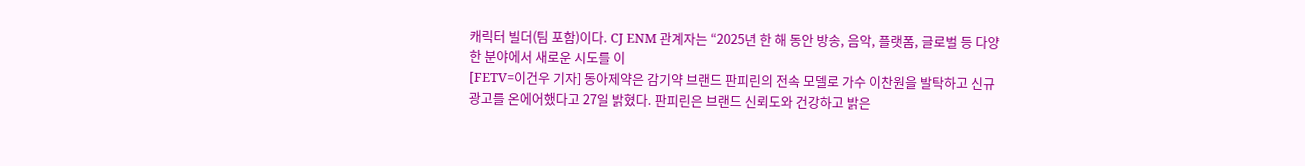캐릭터 빌더(팀 포함)이다. CJ ENM 관계자는 “2025년 한 해 동안 방송, 음악, 플랫폼, 글로벌 등 다양한 분야에서 새로운 시도를 이
[FETV=이건우 기자] 동아제약은 감기약 브랜드 판피린의 전속 모델로 가수 이찬원을 발탁하고 신규 광고를 온에어했다고 27일 밝혔다. 판피린은 브랜드 신뢰도와 건강하고 밝은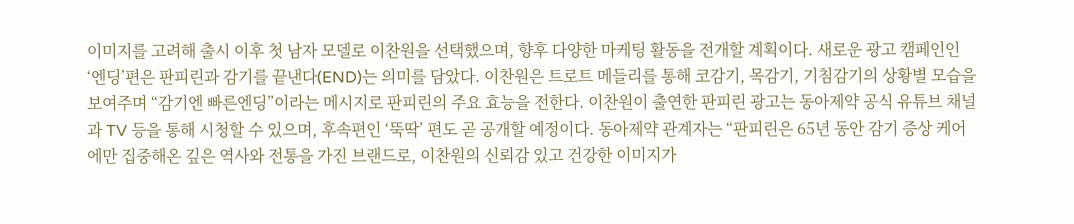이미지를 고려해 출시 이후 첫 남자 모델로 이찬원을 선택했으며, 향후 다양한 마케팅 활동을 전개할 계획이다. 새로운 광고 캠페인인 ‘엔딩’편은 판피린과 감기를 끝낸다(END)는 의미를 담았다. 이찬원은 트로트 메들리를 통해 코감기, 목감기, 기침감기의 상황별 모습을 보여주며 “감기엔 빠른엔딩”이라는 메시지로 판피린의 주요 효능을 전한다. 이찬원이 출연한 판피린 광고는 동아제약 공식 유튜브 채널과 TV 등을 통해 시청할 수 있으며, 후속편인 ‘뚝딱’ 편도 곧 공개할 예정이다. 동아제약 관계자는 “판피린은 65년 동안 감기 증상 케어에만 집중해온 깊은 역사와 전통을 가진 브랜드로, 이찬원의 신뢰감 있고 건강한 이미지가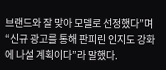브랜드와 잘 맞아 모델로 선정했다”며 “신규 광고를 통해 판피린 인지도 강화에 나설 계획이다”라 말했다.